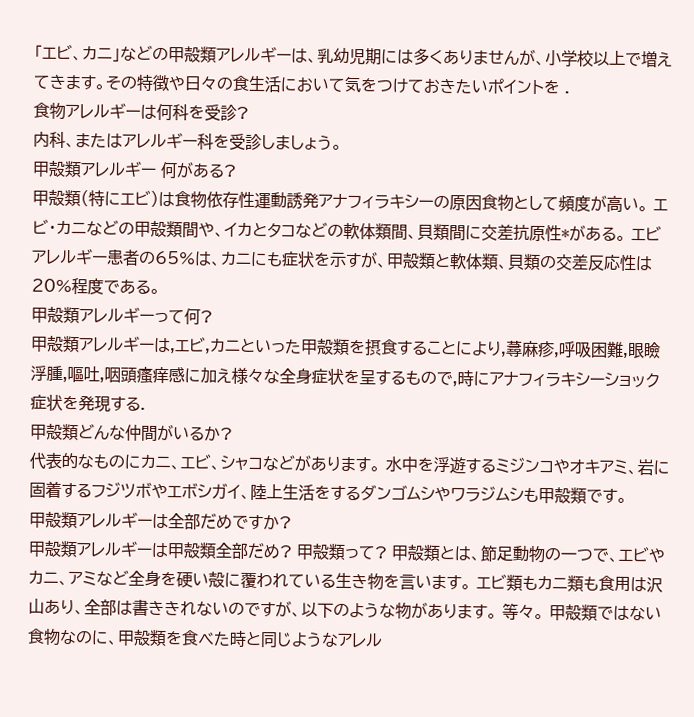「エビ、カニ」などの甲殻類アレルギーは、乳幼児期には多くありませんが、小学校以上で増えてきます。その特徴や日々の食生活において気をつけておきたいポイントを .
食物アレルギーは何科を受診?
内科、またはアレルギー科を受診しましょう。
甲殻類アレルギー 何がある?
甲殻類(特にエビ)は食物依存性運動誘発アナフィラキシーの原因食物として頻度が高い。 エビ・カニなどの甲殻類間や、イカとタコなどの軟体類間、貝類間に交差抗原性*がある。 エビアレルギー患者の65%は、カニにも症状を示すが、甲殻類と軟体類、貝類の交差反応性は20%程度である。
甲殻類アレルギーって何?
甲殻類アレルギーは,エビ,カニといった甲殻類を摂食することにより,蕁麻疹,呼吸困難,眼瞼浮腫,嘔吐,咽頭瘙痒感に加え様々な全身症状を呈するもので,時にアナフィラキシーショック症状を発現する.
甲殻類どんな仲間がいるか?
代表的なものにカニ、エビ、シャコなどがあります。 水中を浮遊するミジンコやオキアミ、岩に固着するフジツボやエボシガイ、陸上生活をするダンゴムシやワラジムシも甲殻類です。
甲殻類アレルギーは全部だめですか?
甲殻類アレルギーは甲殻類全部だめ? 甲殻類って? 甲殻類とは、節足動物の一つで、エビやカニ、アミなど全身を硬い殻に覆われている生き物を言います。 エビ類もカニ類も食用は沢山あり、全部は書ききれないのですが、以下のような物があります。 等々。 甲殻類ではない食物なのに、甲殻類を食べた時と同じようなアレル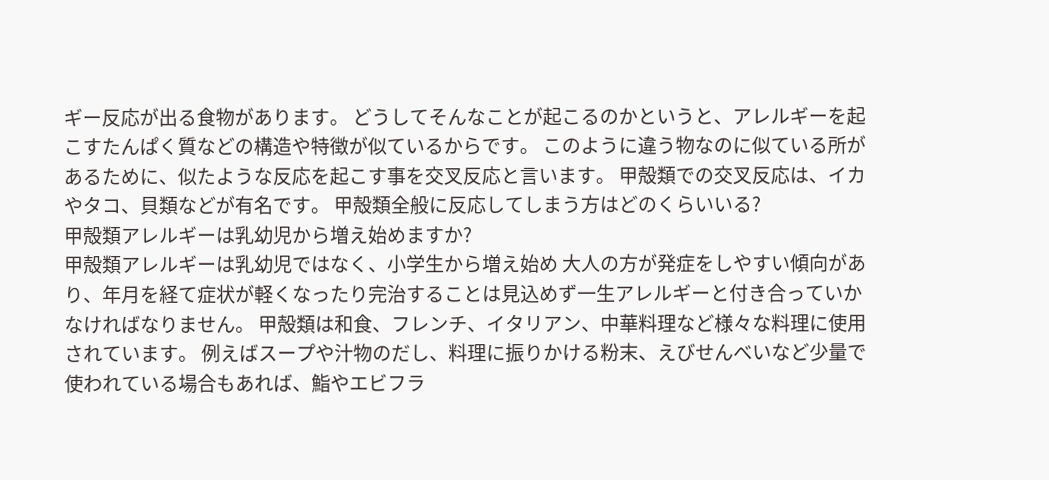ギー反応が出る食物があります。 どうしてそんなことが起こるのかというと、アレルギーを起こすたんぱく質などの構造や特徴が似ているからです。 このように違う物なのに似ている所があるために、似たような反応を起こす事を交叉反応と言います。 甲殻類での交叉反応は、イカやタコ、貝類などが有名です。 甲殻類全般に反応してしまう方はどのくらいいる?
甲殻類アレルギーは乳幼児から増え始めますか?
甲殻類アレルギーは乳幼児ではなく、小学生から増え始め 大人の方が発症をしやすい傾向があり、年月を経て症状が軽くなったり完治することは見込めず一生アレルギーと付き合っていかなければなりません。 甲殻類は和食、フレンチ、イタリアン、中華料理など様々な料理に使用されています。 例えばスープや汁物のだし、料理に振りかける粉末、えびせんべいなど少量で使われている場合もあれば、鮨やエビフラ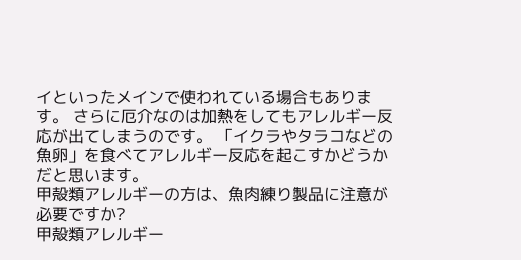イといったメインで使われている場合もあります。 さらに厄介なのは加熱をしてもアレルギー反応が出てしまうのです。 「イクラやタラコなどの魚卵」を食べてアレルギー反応を起こすかどうか だと思います。
甲殻類アレルギーの方は、魚肉練り製品に注意が必要ですか?
甲殻類アレルギー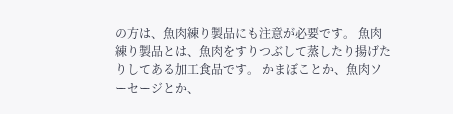の方は、魚肉練り製品にも注意が必要です。 魚肉練り製品とは、魚肉をすりつぶして蒸したり揚げたりしてある加工食品です。 かまぼことか、魚肉ソーセージとか、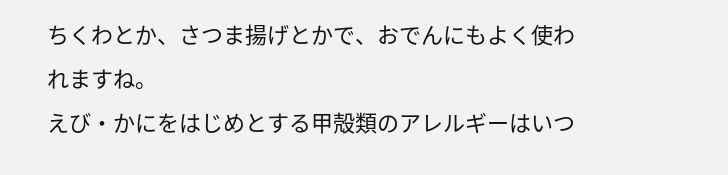ちくわとか、さつま揚げとかで、おでんにもよく使われますね。
えび・かにをはじめとする甲殻類のアレルギーはいつ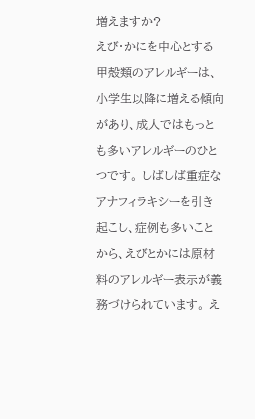増えますか?
えび・かにを中心とする甲殻類のアレルギーは、小学生以降に増える傾向があり、成人ではもっとも多いアレルギーのひとつです。 しばしば重症なアナフィラキシーを引き起こし、症例も多いことから、えびとかには原材料のアレルギー表示が義務づけられています。 え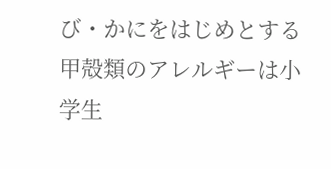び・かにをはじめとする甲殻類のアレルギーは小学生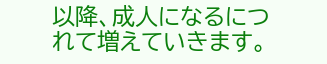以降、成人になるにつれて増えていきます。